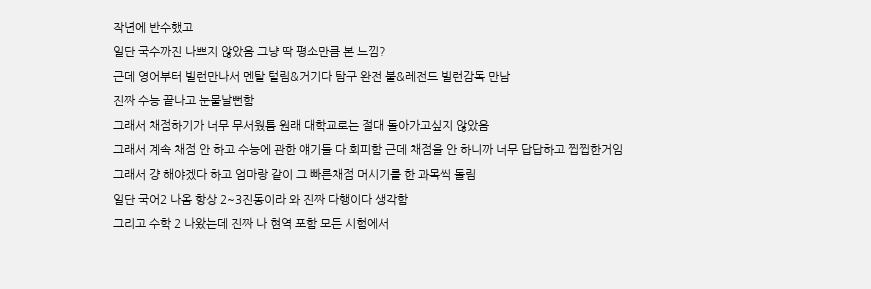작년에 반수했고
일단 국수까진 나쁘지 않았음 그냥 딱 평소만큼 본 느낌?
근데 영어부터 빌런만나서 멘탈 털림&거기다 탐구 완전 불&레전드 빌런감독 만남
진짜 수능 끝나고 눈물날뻔함
그래서 채점하기가 너무 무서웠틈 원래 대학교로는 절대 돌아가고싶지 않았음
그래서 계속 채점 안 하고 수능에 관한 얘기들 다 회피함 근데 채점을 안 하니까 너무 답답하고 찝찝한거임
그래서 걍 해야겠다 하고 엄마랑 같이 그 빠른채점 머시기를 한 과목씩 돌림
일단 국어2 나옴 항상 2~3진동이라 와 진짜 다행이다 생각함
그리고 수학 2 나왔는데 진짜 나 현역 포함 모든 시험에서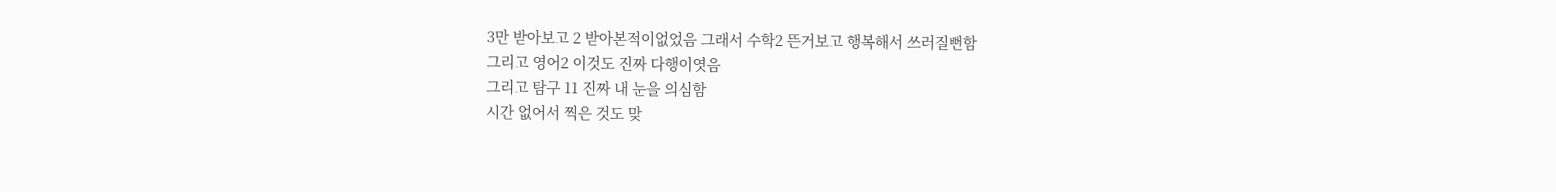3만 받아보고 2 받아본적이없었음 그래서 수학2 뜬거보고 행복해서 쓰러질뻔함
그리고 영어2 이것도 진짜 다행이엿음
그리고 탐구 11 진짜 내 눈을 의심함
시간 없어서 찍은 것도 맞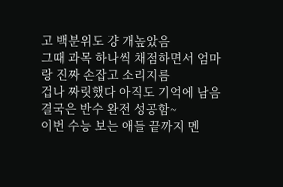고 백분위도 걍 개높았음
그때 과목 하나씩 채점하면서 엄마랑 진짜 손잡고 소리지름
겁나 짜릿했다 아직도 기억에 남음
결국은 반수 완전 성공함~
이번 수능 보는 애들 끝까지 멘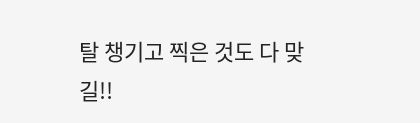탈 챙기고 찍은 것도 다 맞길!!